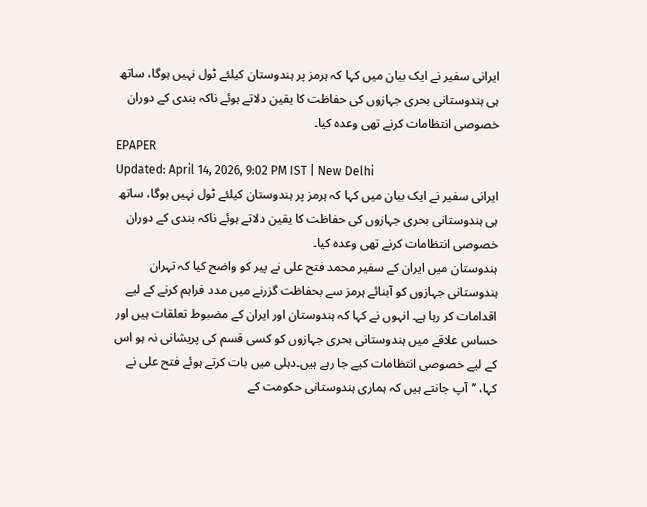ایرانی سفیر نے ایک بیان میں کہا کہ ہرمز پر ہندوستان کیلئے ٹول نہیں ہوگا، ساتھ ہی ہندوستانی بحری جہازوں کی حفاظت کا یقین دلاتے ہوئے ناکہ بندی کے دوران خصوصی انتظامات کرنے تھی وعدہ کیا۔
EPAPER
Updated: April 14, 2026, 9:02 PM IST | New Delhi
ایرانی سفیر نے ایک بیان میں کہا کہ ہرمز پر ہندوستان کیلئے ٹول نہیں ہوگا، ساتھ ہی ہندوستانی بحری جہازوں کی حفاظت کا یقین دلاتے ہوئے ناکہ بندی کے دوران خصوصی انتظامات کرنے تھی وعدہ کیا۔
ہندوستان میں ایران کے سفیر محمد فتح علی نے پیر کو واضح کیا کہ تہران ہندوستانی جہازوں کو آبنائے ہرمز سے بحفاظت گزرنے میں مدد فراہم کرنے کے لیے اقدامات کر رہا ہے۔ انہوں نے کہا کہ ہندوستان اور ایران کے مضبوط تعلقات ہیں اور حساس علاقے میں ہندوستانی بحری جہازوں کو کسی قسم کی پریشانی نہ ہو اس کے لیے خصوصی انتظامات کیے جا رہے ہیں۔دہلی میں بات کرتے ہوئے فتح علی نے کہا، ’’آپ جانتے ہیں کہ ہماری ہندوستانی حکومت کے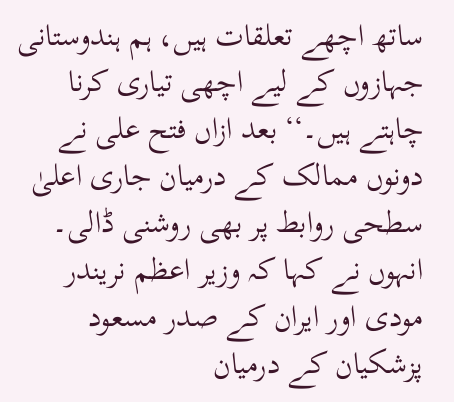ساتھ اچھے تعلقات ہیں، ہم ہندوستانی جہازوں کے لیے اچھی تیاری کرنا چاہتے ہیں۔‘‘ بعد ازاں فتح علی نے دونوں ممالک کے درمیان جاری اعلیٰ سطحی روابط پر بھی روشنی ڈالی۔ انہوں نے کہا کہ وزیر اعظم نریندر مودی اور ایران کے صدر مسعود پزشکیان کے درمیان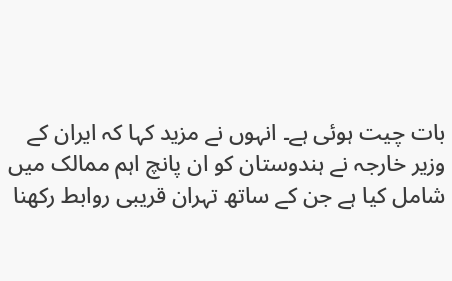بات چیت ہوئی ہے۔ انہوں نے مزید کہا کہ ایران کے وزیر خارجہ نے ہندوستان کو ان پانچ اہم ممالک میں شامل کیا ہے جن کے ساتھ تہران قریبی روابط رکھنا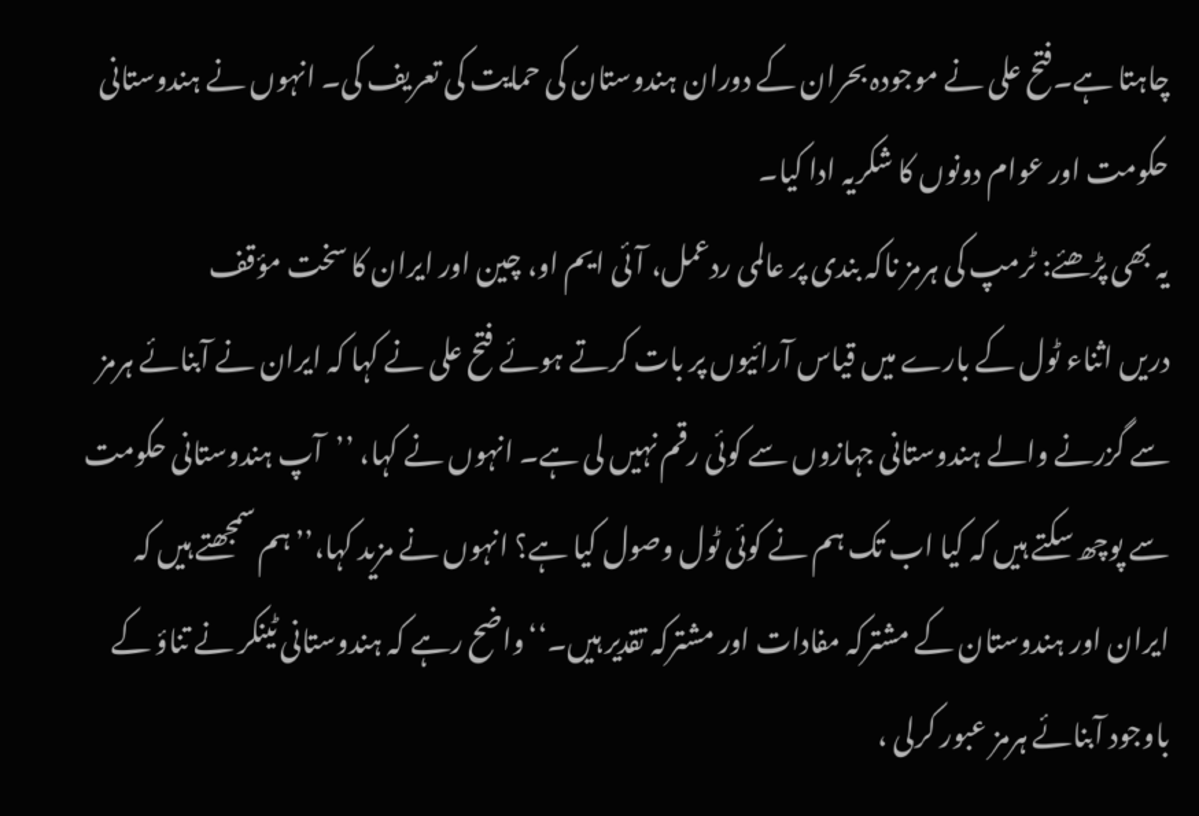چاہتا ہے۔فتح علی نے موجودہ بحران کے دوران ہندوستان کی حمایت کی تعریف کی۔ انہوں نے ہندوستانی حکومت اور عوام دونوں کا شکریہ ادا کیا۔
یہ بھی پڑھئے: ٹرمپ کی ہرمز ناکہ بندی پر عالمی ردعمل، آئی ایم او، چین اور ایران کا سخت مؤقف
دریں اثناء ٹول کے بارے میں قیاس آرائیوں پر بات کرتے ہوئے فتح علی نے کہا کہ ایران نے آبنائے ہرمز سے گزرنے والے ہندوستانی جہازوں سے کوئی رقم نہیں لی ہے۔ انہوں نے کہا، ’’آپ ہندوستانی حکومت سے پوچھ سکتے ہیں کہ کیا اب تک ہم نے کوئی ٹول وصول کیا ہے؟ انہوں نے مزید کہا،’’ہم سمجھتے ہیں کہ ایران اور ہندوستان کے مشترکہ مفادات اور مشترکہ تقدیر ہیں۔‘‘واضح رہے کہ ہندوستانی ٹینکر نے تناؤ کے باوجود آبنائے ہرمز عبور کرلی ،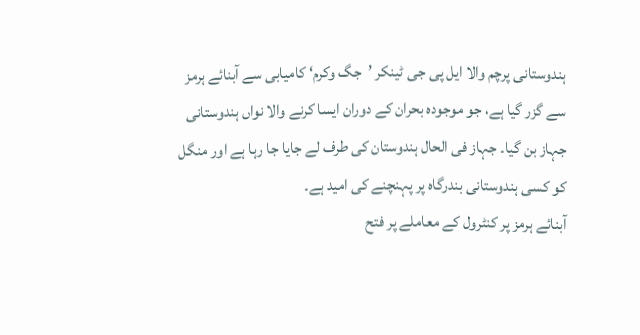ہندوستانی پرچم والا ایل پی جی ٹینکر ’جگ وکرم‘ کامیابی سے آبنائے ہرمز سے گزر گیا ہے، جو موجودہ بحران کے دوران ایسا کرنے والا نواں ہندوستانی جہاز بن گیا۔ جہاز فی الحال ہندوستان کی طرف لے جایا جا رہا ہے اور منگل کو کسی ہندوستانی بندرگاہ پر پہنچنے کی امید ہے۔
آبنائے ہرمز پر کنٹرول کے معاملے پر فتح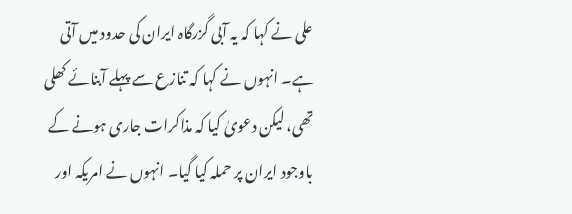علی نے کہا کہ یہ آبی گزرگاہ ایران کی حدود میں آتی ہے۔ انہوں نے کہا کہ تنازع سے پہلے آبنائے کھلی تھی، لیکن دعویٰ کیا کہ مذاکرات جاری ہونے کے باوجود ایران پر حملہ کیا گیا۔ انہوں نے امریکہ اور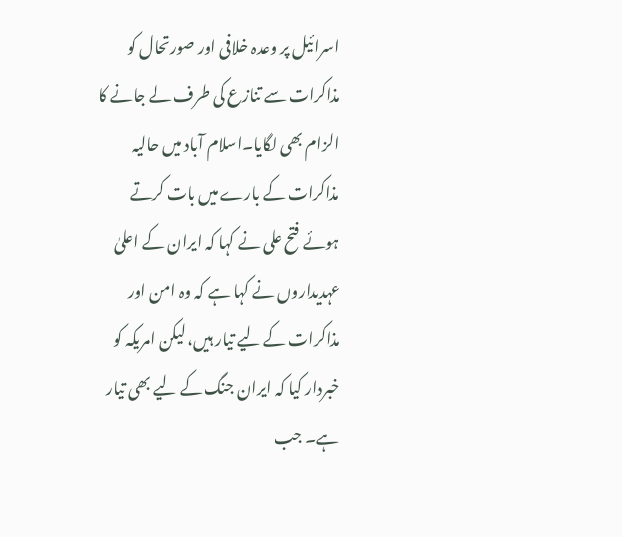اسرائیل پر وعدہ خلافی اور صورتحال کو مذاکرات سے تنازع کی طرف لے جانے کا الزام بھی لگایا۔اسلام آباد میں حالیہ مذاکرات کے بارے میں بات کرتے ہوئے فتح علی نے کہا کہ ایران کے اعلیٰ عہدیداروں نے کہا ہے کہ وہ امن اور مذاکرات کے لیے تیار ہیں، لیکن امریکہ کو خبردار کیا کہ ایران جنگ کے لیے بھی تیار ہے۔ جب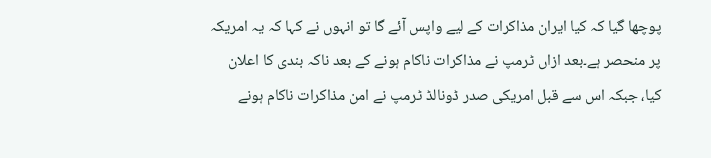پوچھا گیا کہ کیا ایران مذاکرات کے لیے واپس آئے گا تو انہوں نے کہا کہ یہ امریکہ پر منحصر ہے۔بعد ازاں ٹرمپ نے مذاکرات ناکام ہونے کے بعد ناکہ بندی کا اعلان کیا، جبکہ اس سے قبل امریکی صدر ڈونالڈ ٹرمپ نے امن مذاکرات ناکام ہونے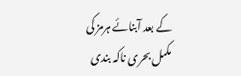کے بعد آبنائے ہرمز کی مکمل بحری ناکہ بندی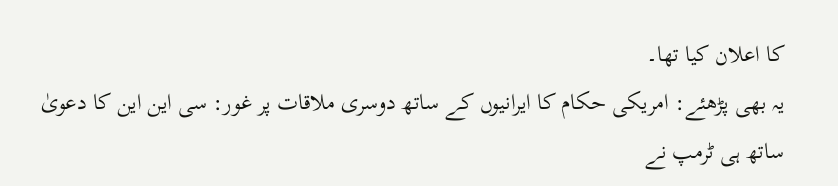کا اعلان کیا تھا۔
یہ بھی پڑھئے: امریکی حکام کا ایرانیوں کے ساتھ دوسری ملاقات پر غور: سی این این کا دعویٰ
ساتھ ہی ٹرمپ نے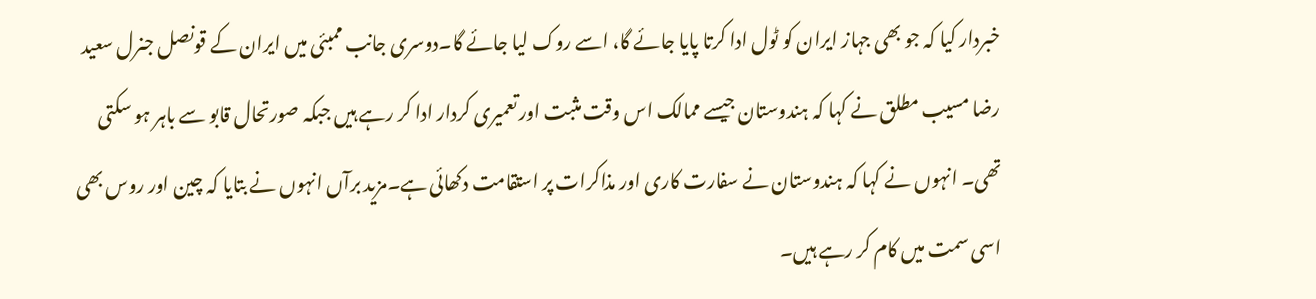خبردار کیا کہ جو بھی جہاز ایران کو ٹول ادا کرتا پایا جائے گا، اسے روک لیا جائے گا۔دوسری جانب ممبئی میں ایران کے قونصل جنرل سعید رضا مسیب مطلق نے کہا کہ ہندوستان جیسے ممالک اس وقت مثبت اور تعمیری کردار ادا کر رہے ہیں جبکہ صورتحال قابو سے باہر ہو سکتی تھی۔ انہوں نے کہا کہ ہندوستان نے سفارت کاری اور مذاکرات پر استقامت دکھائی ہے۔مزید برآں انہوں نے بتایا کہ چین اور روس بھی اسی سمت میں کام کر رہے ہیں۔